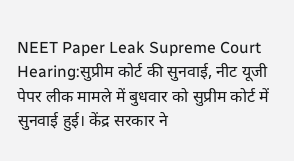NEET Paper Leak Supreme Court Hearing:सुप्रीम कोर्ट की सुनवाई, नीट यूजी पेपर लीक मामले में बुधवार को सुप्रीम कोर्ट में सुनवाई हुई। केंद्र सरकार ने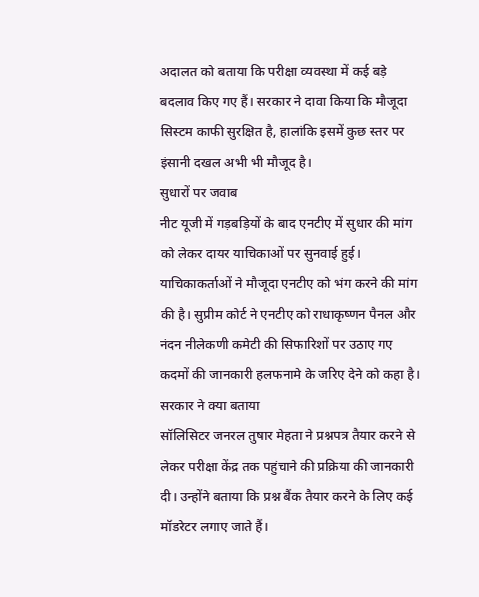अदालत को बताया कि परीक्षा व्यवस्था में कई बड़े बदलाव किए गए हैं। सरकार ने दावा किया कि मौजूदा सिस्टम काफी सुरक्षित है, हालांकि इसमें कुछ स्तर पर इंसानी दखल अभी भी मौजूद है।
सुधारों पर जवाब
नीट यूजी में गड़बड़ियों के बाद एनटीए में सुधार की मांग को लेकर दायर याचिकाओं पर सुनवाई हुई। याचिकाकर्ताओं ने मौजूदा एनटीए को भंग करने की मांग की है। सुप्रीम कोर्ट ने एनटीए को राधाकृष्णन पैनल और नंदन नीलेकणी कमेटी की सिफारिशों पर उठाए गए कदमों की जानकारी हलफनामे के जरिए देने को कहा है।
सरकार ने क्या बताया
सॉलिसिटर जनरल तुषार मेहता ने प्रश्नपत्र तैयार करने से लेकर परीक्षा केंद्र तक पहुंचाने की प्रक्रिया की जानकारी दी। उन्होंने बताया कि प्रश्न बैंक तैयार करने के लिए कई मॉडरेटर लगाए जाते हैं।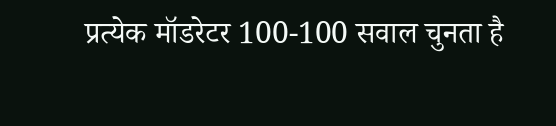प्रत्येक मॉडरेटर 100-100 सवाल चुनता है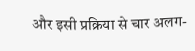और इसी प्रक्रिया से चार अलग-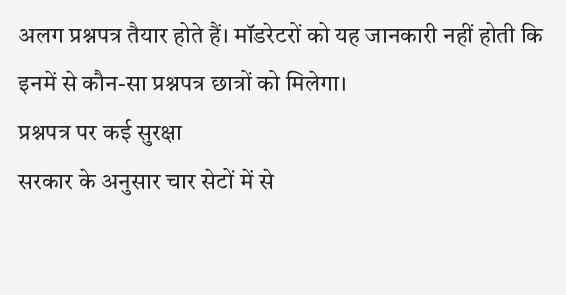अलग प्रश्नपत्र तैयार होते हैं। मॉडरेटरों को यह जानकारी नहीं होती कि इनमें से कौन-सा प्रश्नपत्र छात्रों को मिलेगा।
प्रश्नपत्र पर कई सुरक्षा
सरकार के अनुसार चार सेटों में से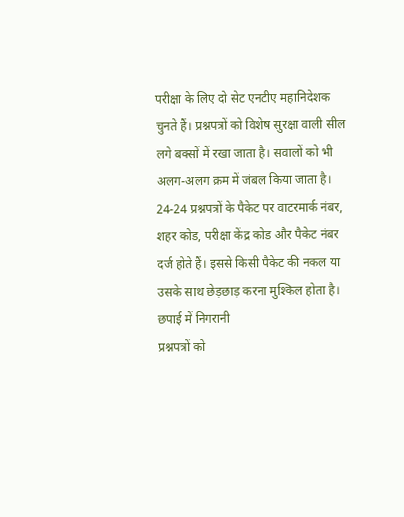परीक्षा के लिए दो सेट एनटीए महानिदेशक चुनते हैं। प्रश्नपत्रों को विशेष सुरक्षा वाली सील लगे बक्सों में रखा जाता है। सवालों को भी अलग-अलग क्रम में जंबल किया जाता है। 24-24 प्रश्नपत्रों के पैकेट पर वाटरमार्क नंबर, शहर कोड, परीक्षा केंद्र कोड और पैकेट नंबर दर्ज होते हैं। इससे किसी पैकेट की नकल या उसके साथ छेड़छाड़ करना मुश्किल होता है।
छपाई में निगरानी
प्रश्नपत्रों को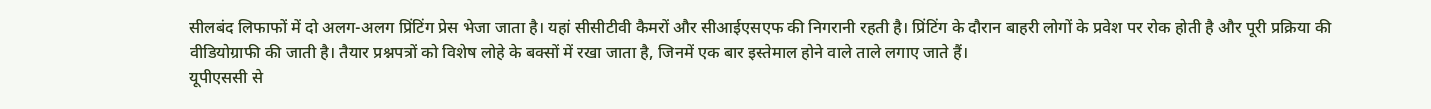सीलबंद लिफाफों में दो अलग-अलग प्रिंटिंग प्रेस भेजा जाता है। यहां सीसीटीवी कैमरों और सीआईएसएफ की निगरानी रहती है। प्रिंटिंग के दौरान बाहरी लोगों के प्रवेश पर रोक होती है और पूरी प्रक्रिया की वीडियोग्राफी की जाती है। तैयार प्रश्नपत्रों को विशेष लोहे के बक्सों में रखा जाता है, जिनमें एक बार इस्तेमाल होने वाले ताले लगाए जाते हैं।
यूपीएससी से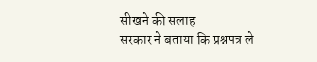सीखने की सलाह
सरकार ने बताया कि प्रश्नपत्र ले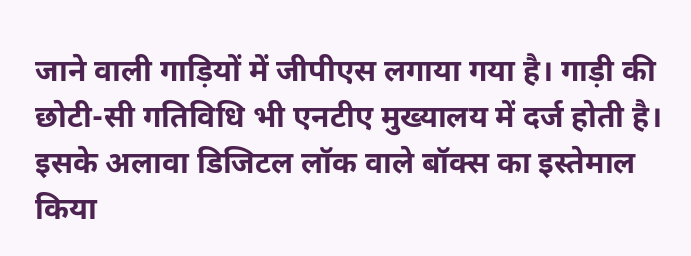जाने वाली गाड़ियों में जीपीएस लगाया गया है। गाड़ी की छोटी-सी गतिविधि भी एनटीए मुख्यालय में दर्ज होती है। इसके अलावा डिजिटल लॉक वाले बॉक्स का इस्तेमाल किया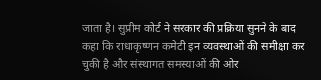जाता है। सुप्रीम कोर्ट ने सरकार की प्रक्रिया सुनने के बाद कहा कि राधाकृष्णन कमेटी इन व्यवस्थाओं की समीक्षा कर चुकी है और संस्थागत समस्याओं की ओर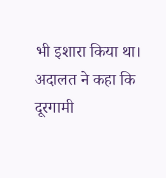भी इशारा किया था। अदालत ने कहा कि दूरगामी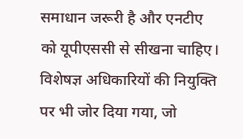समाधान जरूरी है और एनटीए को यूपीएससी से सीखना चाहिए। विशेषज्ञ अधिकारियों की नियुक्ति पर भी जोर दिया गया, जो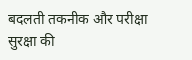बदलती तकनीक और परीक्षा सुरक्षा की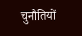चुनौतियों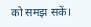को समझ सकें।